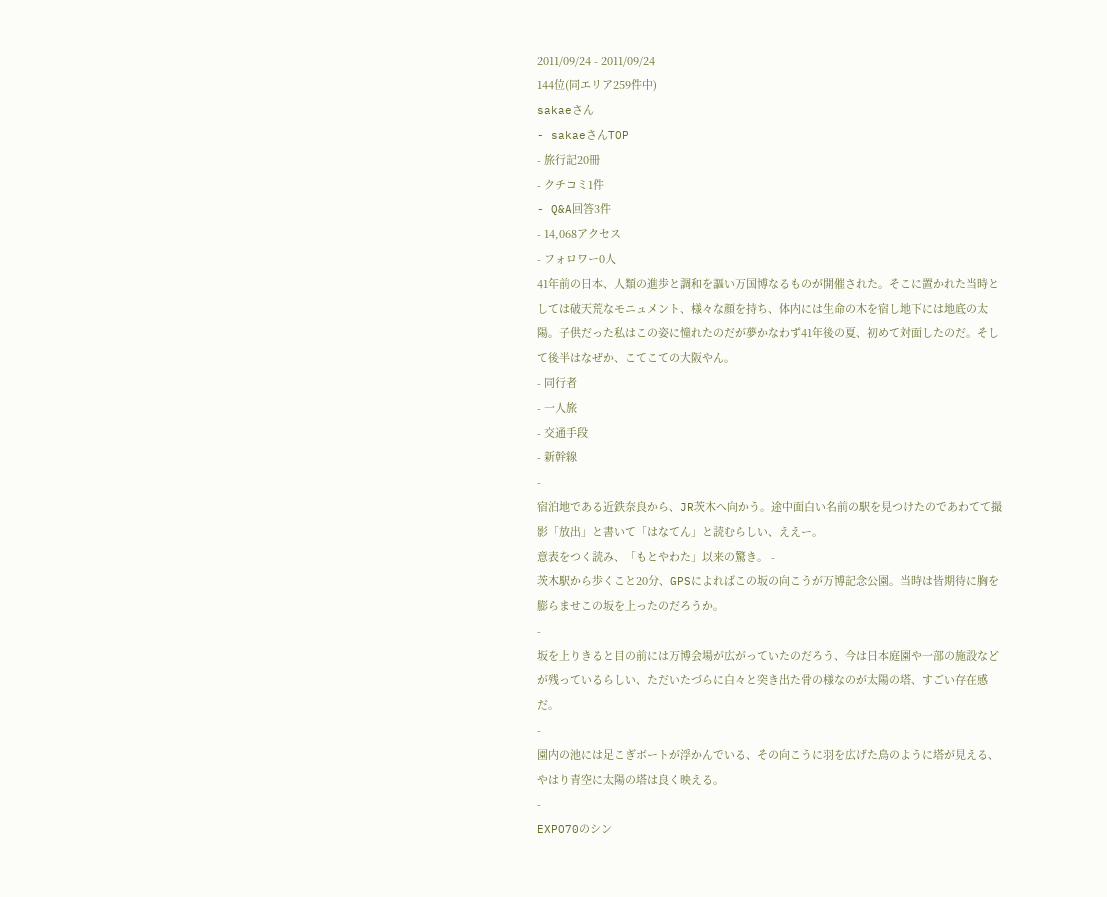2011/09/24 - 2011/09/24
144位(同エリア259件中)
sakaeさん
- sakaeさんTOP
- 旅行記20冊
- クチコミ1件
- Q&A回答3件
- 14,068アクセス
- フォロワー0人
41年前の日本、人類の進歩と調和を謳い万国博なるものが開催された。そこに置かれた当時としては破天荒なモニュメント、様々な顔を持ち、体内には生命の木を宿し地下には地底の太陽。子供だった私はこの姿に憧れたのだが夢かなわず41年後の夏、初めて対面したのだ。そして後半はなぜか、こてこての大阪やん。
- 同行者
- 一人旅
- 交通手段
- 新幹線
-
宿泊地である近鉄奈良から、JR茨木へ向かう。途中面白い名前の駅を見つけたのであわてて撮影「放出」と書いて「はなてん」と読むらしい、ええー。
意表をつく読み、「もとやわた」以来の驚き。 -
茨木駅から歩くこと20分、GPSによればこの坂の向こうが万博記念公園。当時は皆期待に胸を膨らませこの坂を上ったのだろうか。
-
坂を上りきると目の前には万博会場が広がっていたのだろう、今は日本庭園や一部の施設などが残っているらしい、ただいたづらに白々と突き出た骨の様なのが太陽の塔、すごい存在感だ。
-
園内の池には足こぎボートが浮かんでいる、その向こうに羽を広げた鳥のように塔が見える、やはり青空に太陽の塔は良く映える。
-
EXPO70のシン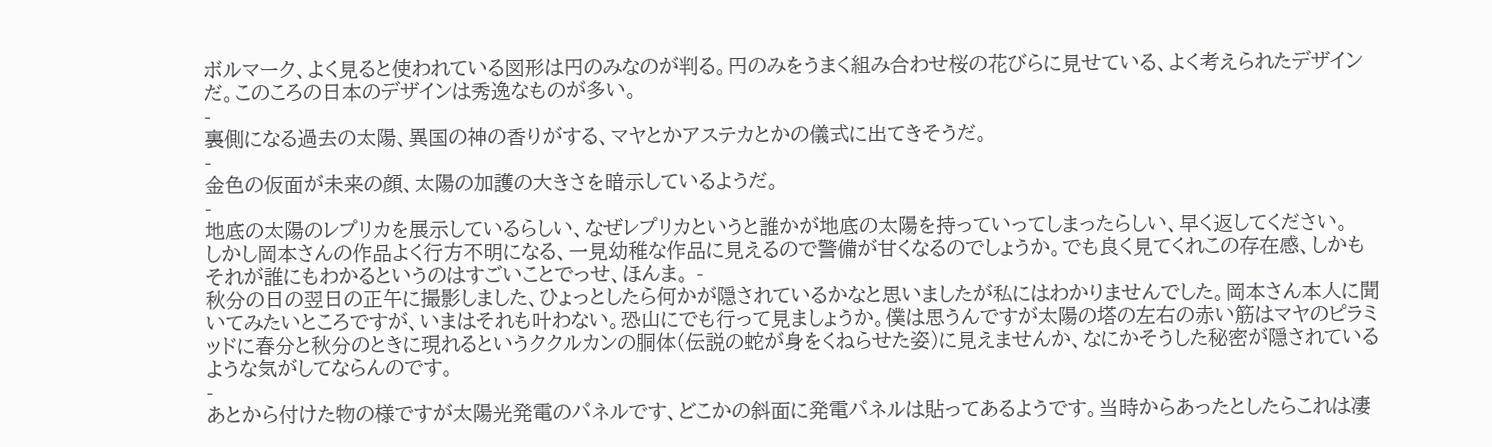ボルマーク、よく見ると使われている図形は円のみなのが判る。円のみをうまく組み合わせ桜の花びらに見せている、よく考えられたデザインだ。このころの日本のデザインは秀逸なものが多い。
-
裏側になる過去の太陽、異国の神の香りがする、マヤとかアステカとかの儀式に出てきそうだ。
-
金色の仮面が未来の顔、太陽の加護の大きさを暗示しているようだ。
-
地底の太陽のレプリカを展示しているらしい、なぜレプリカというと誰かが地底の太陽を持っていってしまったらしい、早く返してください。
しかし岡本さんの作品よく行方不明になる、一見幼稚な作品に見えるので警備が甘くなるのでしょうか。でも良く見てくれこの存在感、しかもそれが誰にもわかるというのはすごいことでっせ、ほんま。 -
秋分の日の翌日の正午に撮影しました、ひょっとしたら何かが隠されているかなと思いましたが私にはわかりませんでした。岡本さん本人に聞いてみたいところですが、いまはそれも叶わない。恐山にでも行って見ましょうか。僕は思うんですが太陽の塔の左右の赤い筋はマヤのピラミッドに春分と秋分のときに現れるというククルカンの胴体(伝説の蛇が身をくねらせた姿)に見えませんか、なにかそうした秘密が隠されているような気がしてならんのです。
-
あとから付けた物の様ですが太陽光発電のパネルです、どこかの斜面に発電パネルは貼ってあるようです。当時からあったとしたらこれは凄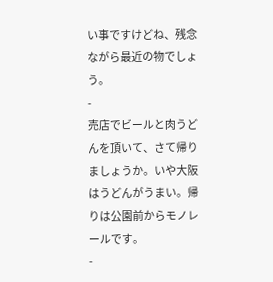い事ですけどね、残念ながら最近の物でしょう。
-
売店でビールと肉うどんを頂いて、さて帰りましょうか。いや大阪はうどんがうまい。帰りは公園前からモノレールです。
-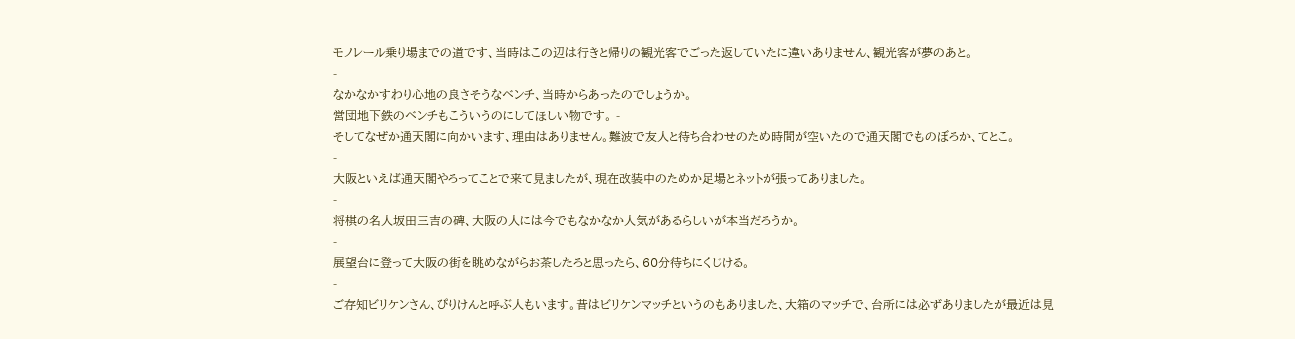モノレール乗り場までの道です、当時はこの辺は行きと帰りの観光客でごった返していたに違いありません、観光客が夢のあと。
-
なかなかすわり心地の良さそうなベンチ、当時からあったのでしょうか。
営団地下鉄のベンチもこういうのにしてほしい物です。 -
そしてなぜか通天閣に向かいます、理由はありません。難波で友人と待ち合わせのため時間が空いたので通天閣でものぼろか、てとこ。
-
大阪といえば通天閣やろってことで来て見ましたが、現在改装中のためか足場とネットが張ってありました。
-
将棋の名人坂田三吉の碑、大阪の人には今でもなかなか人気があるらしいが本当だろうか。
-
展望台に登って大阪の街を眺めながらお茶したろと思ったら、60分待ちにくじける。
-
ご存知ビリケンさん、ぴりけんと呼ぶ人もいます。昔はビリケンマッチというのもありました、大箱のマッチで、台所には必ずありましたが最近は見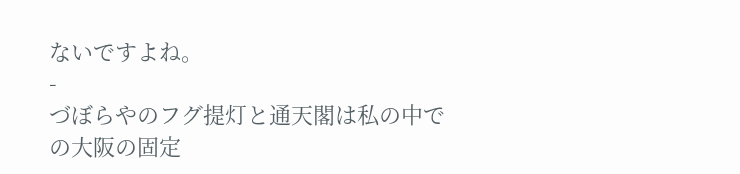ないですよね。
-
づぼらやのフグ提灯と通天閣は私の中での大阪の固定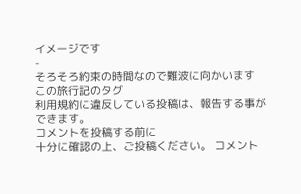イメージです
-
そろそろ約束の時間なので難波に向かいます
この旅行記のタグ
利用規約に違反している投稿は、報告する事ができます。
コメントを投稿する前に
十分に確認の上、ご投稿ください。 コメント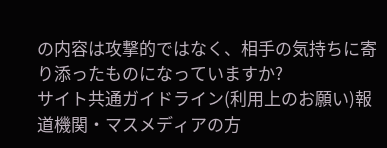の内容は攻撃的ではなく、相手の気持ちに寄り添ったものになっていますか?
サイト共通ガイドライン(利用上のお願い)報道機関・マスメディアの方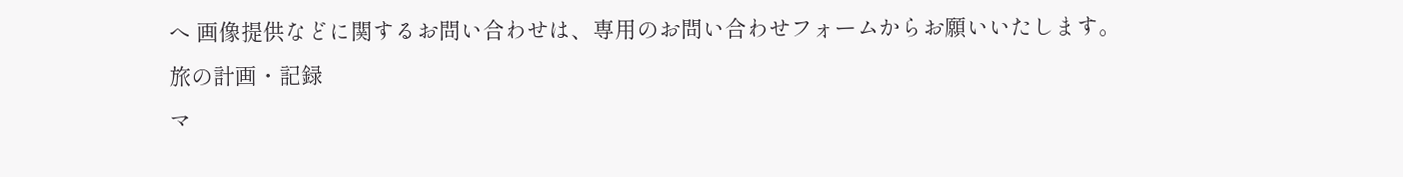へ 画像提供などに関するお問い合わせは、専用のお問い合わせフォームからお願いいたします。
旅の計画・記録
マ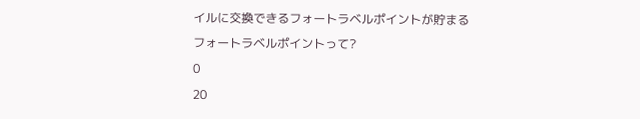イルに交換できるフォートラベルポイントが貯まる
フォートラベルポイントって?
0
20